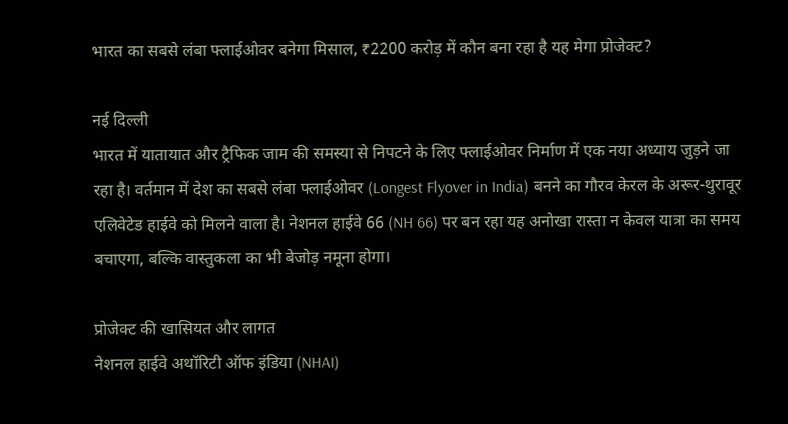भारत का सबसे लंबा फ्लाईओवर बनेगा मिसाल, ₹2200 करोड़ में कौन बना रहा है यह मेगा प्रोजेक्ट?

नई दिल्ली
भारत में यातायात और ट्रैफिक जाम की समस्या से निपटने के लिए फ्लाईओवर निर्माण में एक नया अध्याय जुड़ने जा रहा है। वर्तमान में देश का सबसे लंबा फ्लाईओवर (Longest Flyover in India) बनने का गौरव केरल के अरूर-थुरावूर एलिवेटेड हाईवे को मिलने वाला है। नेशनल हाईवे 66 (NH 66) पर बन रहा यह अनोखा रास्ता न केवल यात्रा का समय बचाएगा, बल्कि वास्तुकला का भी बेजोड़ नमूना होगा।

प्रोजेक्ट की खासियत और लागत
नेशनल हाईवे अथॉरिटी ऑफ इंडिया (NHAI)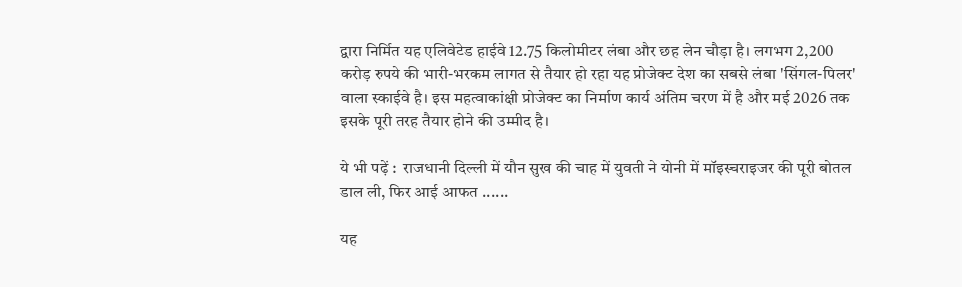द्वारा निर्मित यह एलिवेटेड हाईवे 12.75 किलोमीटर लंबा और छह लेन चौड़ा है। लगभग 2,200 करोड़ रुपये की भारी-भरकम लागत से तैयार हो रहा यह प्रोजेक्ट देश का सबसे लंबा 'सिंगल-पिलर' वाला स्काईवे है। इस महत्वाकांक्षी प्रोजेक्ट का निर्माण कार्य अंतिम चरण में है और मई 2026 तक इसके पूरी तरह तैयार होने की उम्मीद है।

ये भी पढ़ें :  राजधानी दिल्ली में यौन सुख की चाह में युवती ने योनी में मॉइस्चराइजर की पूरी बोतल डाल ली, फिर आई आफत ......

यह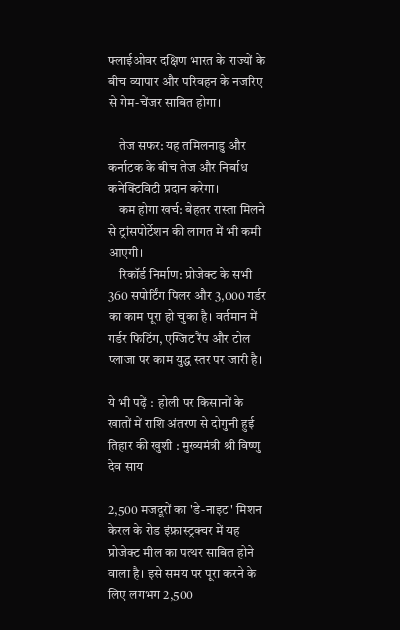फ्लाईओवर दक्षिण भारत के राज्यों के बीच व्यापार और परिवहन के नजरिए से गेम-चेंजर साबित होगा।

    तेज सफर: यह तमिलनाडु और कर्नाटक के बीच तेज और निर्बाध कनेक्टिविटी प्रदान करेगा।
    कम होगा खर्च: बेहतर रास्ता मिलने से ट्रांसपोर्टेशन की लागत में भी कमी आएगी।
    रिकॉर्ड निर्माण: प्रोजेक्ट के सभी 360 सपोर्टिंग पिलर और 3,000 गर्डर का काम पूरा हो चुका है। वर्तमान में गर्डर फिटिंग, एग्जिट रैंप और टोल प्लाजा पर काम युद्ध स्तर पर जारी है।

ये भी पढ़ें :  होली पर किसानों के खातों में राशि अंतरण से दोगुनी हुई तिहार की खुशी : मुख्यमंत्री श्री विष्णु देव साय

2,500 मजदूरों का 'डे-नाइट' मिशन
केरल के रोड इंफ्रास्ट्रक्चर में यह प्रोजेक्ट मील का पत्थर साबित होने वाला है। इसे समय पर पूरा करने के लिए लगभग 2,500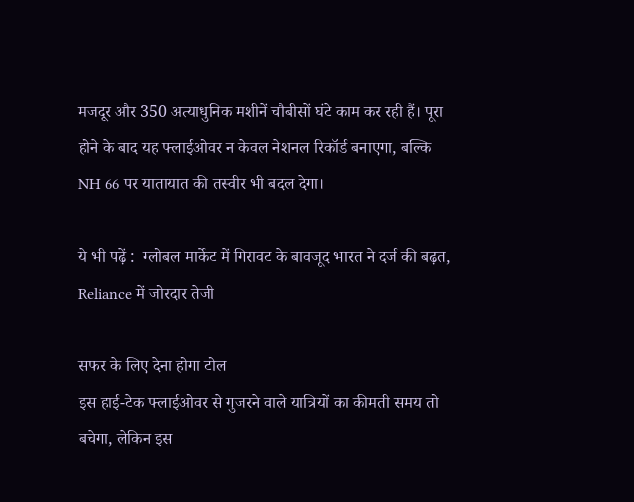मजदूर और 350 अत्याधुनिक मशीनें चौबीसों घंटे काम कर रही हैं। पूरा होने के बाद यह फ्लाईओवर न केवल नेशनल रिकॉर्ड बनाएगा, बल्कि NH 66 पर यातायात की तस्वीर भी बदल देगा।

ये भी पढ़ें :  ग्लोबल मार्केट में गिरावट के बावजूद भारत ने दर्ज की बढ़त, Reliance में जोरदार तेजी

सफर के लिए देना होगा टोल
इस हाई-टेक फ्लाईओवर से गुजरने वाले यात्रियों का कीमती समय तो बचेगा, लेकिन इस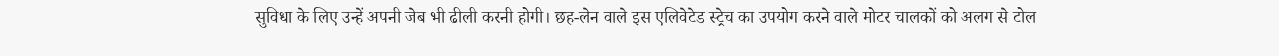सुविधा के लिए उन्हें अपनी जेब भी ढीली करनी होगी। छह-लेन वाले इस एलिवेटेड स्ट्रेच का उपयोग करने वाले मोटर चालकों को अलग से टोल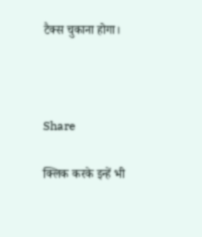टैक्स चुकाना होगा।



Share

क्लिक करके इन्हें भी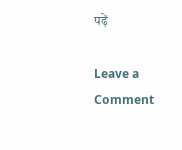पढ़ें

Leave a Comment